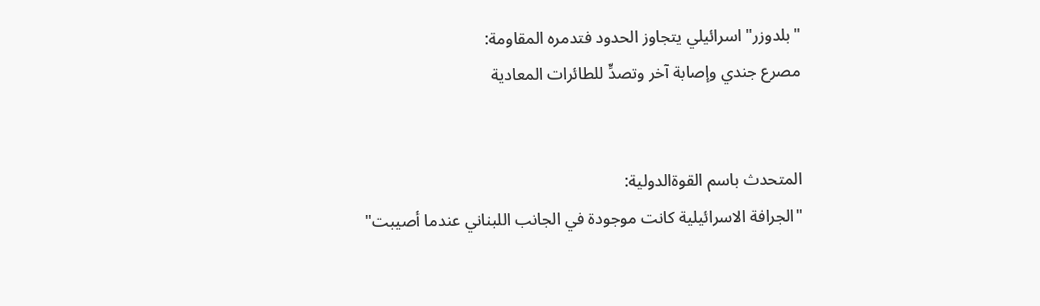"بلدوزر" اسرائيلي يتجاوز الحدود فتدمره المقاومة:
مصرع جندي وإصابة آخر وتصدٍّ للطائرات المعادية


المتحدث باسم القوةالدولية:
"الجرافة الاسرائيلية كانت موجودة في الجانب اللبناني عندما أصيبت"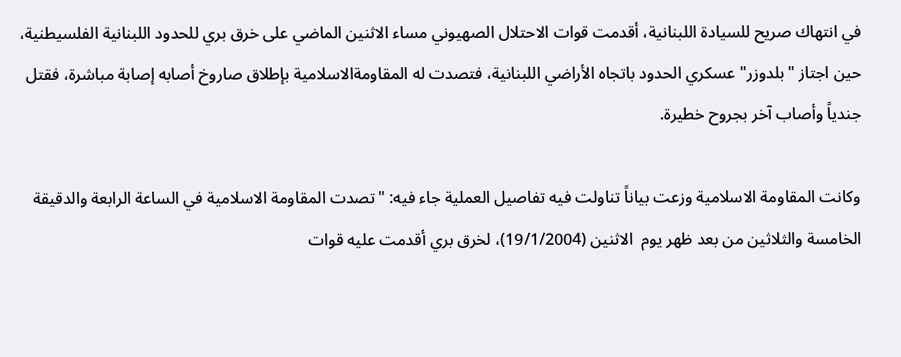في انتهاك صريح للسيادة اللبنانية، أقدمت قوات الاحتلال الصهيوني مساء الاثنين الماضي على خرق بري للحدود اللبنانية الفلسيطنية، حين اجتاز "بلدوزر" عسكري الحدود باتجاه الأراضي اللبنانية، فتصدت له المقاومةالاسلامية بإطلاق صاروخ أصابه إصابة مباشرة، فقتل جندياً وأصاب آخر بجروح خطيرة.

وكانت المقاومة الاسلامية وزعت بياناً تناولت فيه تفاصيل العملية جاء فيه: "تصدت المقاومة الاسلامية في الساعة الرابعة والدقيقة الخامسة والثلاثين من بعد ظهر يوم  الاثنين (19/1/2004)، لخرق بري أقدمت عليه قوات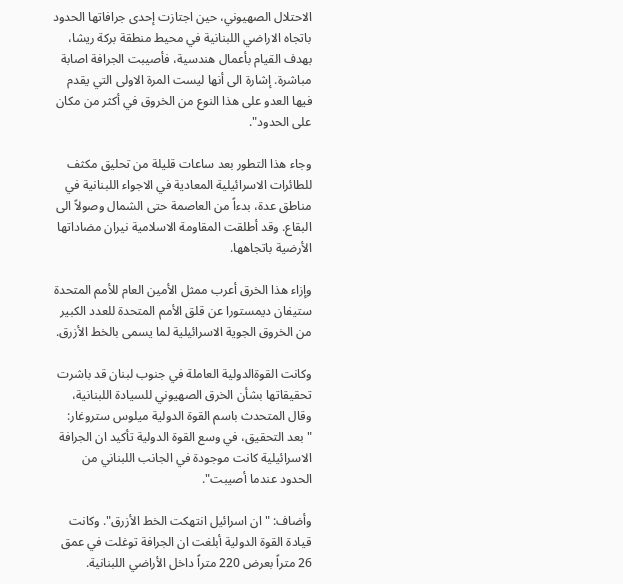الاحتلال الصهيوني، حين اجتازت إحدى جرافاتها الحدود باتجاه الاراضي اللبنانية في محيط منطقة بركة ريشا، بهدف القيام بأعمال هندسية، فأصيبت الجرافة اصابة مباشرة. إشارة الى أنها ليست المرة الاولى التي يقدم فيها العدو على هذا النوع من الخروق في أكثر من مكان على الحدود".

وجاء هذا التطور بعد ساعات قليلة من تحليق مكثف للطائرات الاسرائيلية المعادية في الاجواء اللبنانية في مناطق عدة، بدءاً من العاصمة حتى الشمال وصولاً الى البقاع. وقد أطلقت المقاومة الاسلامية نيران مضاداتها الأرضية باتجاهها.

وإزاء هذا الخرق أعرب ممثل الأمين العام للأمم المتحدة ستيفان ديمستورا عن قلق الأمم المتحدة للعدد الكبير من الخروق الجوية الاسرائيلية لما يسمى بالخط الأزرق.

وكانت القوةالدولية العاملة في جنوب لبنان قد باشرت تحقيقاتها بشأن الخرق الصهيوني للسيادة اللبنانية، وقال المتحدث باسم القوة الدولية ميلوس ستروغار: "بعد التحقيق، في وسع القوة الدولية تأكيد ان الجرافة الاسرائيلية كانت موجودة في الجانب اللبناني من الحدود عندما أصيبت".

وأضاف: "ان اسرائيل انتهكت الخط الأزرق". وكانت قيادة القوة الدولية أبلغت ان الجرافة توغلت في عمق 26 متراً بعرض 220 متراً داخل الأراضي اللبنانية.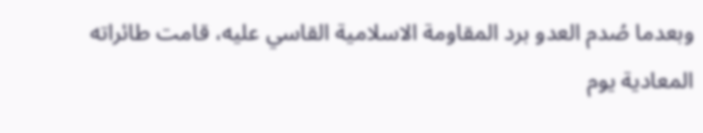وبعدما صُدم العدو برد المقاومة الاسلامية القاسي عليه، قامت طائراته المعادية يوم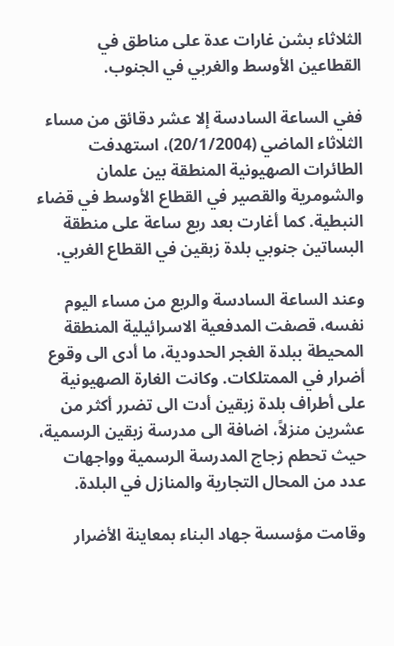الثلاثاء بشن غارات عدة على مناطق في القطاعين الأوسط والغربي في الجنوب.

ففي الساعة السادسة إلا عشر دقائق من مساء الثلاثاء الماضي (20/1/2004)، استهدفت الطائرات الصهيونية المنطقة بين علمان والشومرية والقصير في القطاع الأوسط في قضاء النبطية. كما أغارت بعد ربع ساعة على منطقة البساتين جنوبي بلدة زبقين في القطاع الغربي.

وعند الساعة السادسة والربع من مساء اليوم نفسه، قصفت المدفعية الاسرائيلية المنطقة المحيطة ببلدة الغجر الحدودية، ما أدى الى وقوع أضرار في الممتلكات. وكانت الغارة الصهيونية على أطراف بلدة زبقين أدت الى تضرر أكثر من عشرين منزلاً، اضافة الى مدرسة زبقين الرسمية، حيث تحطم زجاج المدرسة الرسمية وواجهات عدد من المحال التجارية والمنازل في البلدة.

وقامت مؤسسة جهاد البناء بمعاينة الأضرار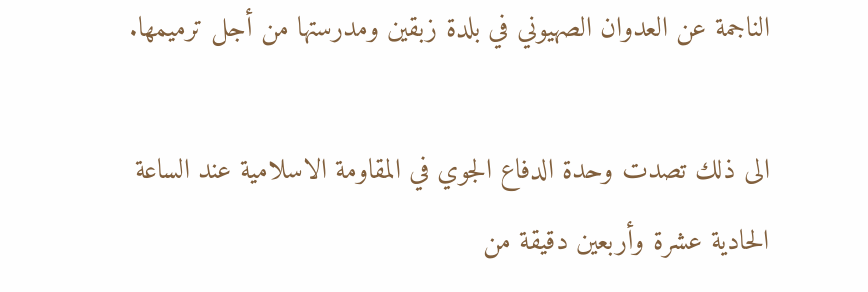الناجمة عن العدوان الصهيوني في بلدة زبقين ومدرستها من أجل ترميمها.

الى ذلك تصدت وحدة الدفاع الجوي في المقاومة الاسلامية عند الساعة الحادية عشرة وأربعين دقيقة من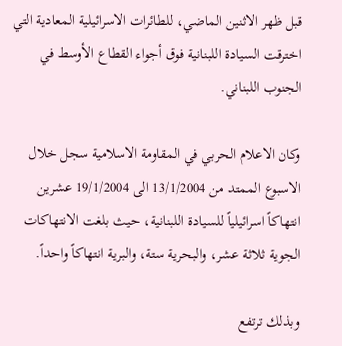قبل ظهر الاثنين الماضي، للطائرات الاسرائيلية المعادية التي اخترقت السيادة اللبنانية فوق أجواء القطاع الأوسط في الجنوب اللبناني.

وكان الاعلام الحربي في المقاومة الاسلامية سجل خلال الاسبوع الممتد من 13/1/2004 الى 19/1/2004 عشرين انتهاكاً اسرائيلياً للسيادة اللبنانية، حيث بلغت الانتهاكات الجوية ثلاثة عشر، والبحرية ستة، والبرية انتهاكاً واحداً.

وبذلك ترتفع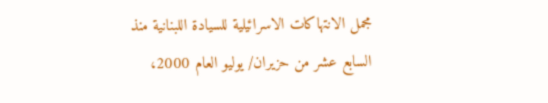مجمل الانتهاكات الاسرائيلية للسيادة اللبنانية منذ السابع عشر من حزيران/ يوليو العام 2000،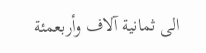الى ثمانية آلاف وأربعمئة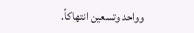وواحد وتسعين انتهاكاً.